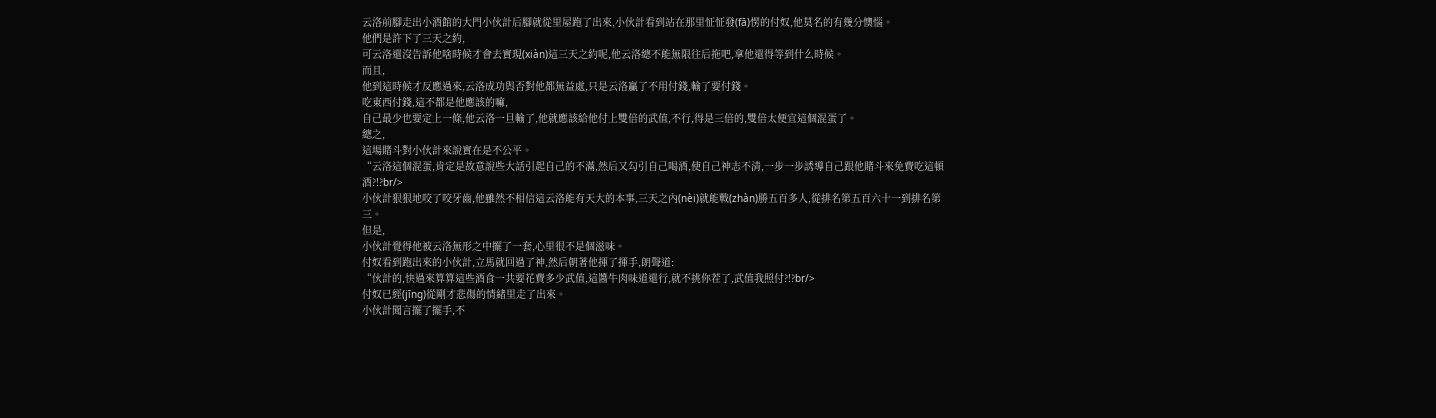云洛前腳走出小酒館的大門小伙計后腳就從里屋跑了出來,小伙計看到站在那里怔怔發(fā)愣的付奴,他莫名的有幾分懊惱。
他們是許下了三天之約,
可云洛還沒告訴他啥時候才會去實現(xiàn)這三天之約呢,他云洛總不能無限往后拖吧,拿他還得等到什么時候。
而且,
他到這時候才反應過來,云洛成功與否對他都無益處,只是云洛贏了不用付錢,輸了要付錢。
吃東西付錢,這不都是他應該的嘛,
自己最少也要定上一條,他云洛一旦輸了,他就應該給他付上雙倍的武值,不行,得是三倍的,雙倍太便宜這個混蛋了。
總之,
這場賭斗對小伙計來說實在是不公平。
“云洛這個混蛋,肯定是故意說些大話引起自己的不滿,然后又勾引自己喝酒,使自己神志不清,一步一步誘導自己跟他賭斗來免費吃這頓酒?!?br/>
小伙計狠狠地咬了咬牙齒,他雖然不相信這云洛能有天大的本事,三天之內(nèi)就能戰(zhàn)勝五百多人,從排名第五百六十一到排名第三。
但是,
小伙計覺得他被云洛無形之中擺了一套,心里很不是個滋味。
付奴看到跑出來的小伙計,立馬就回過了神,然后朝著他揮了揮手,朗聲道:
“伙計的,快過來算算這些酒食一共要花費多少武值,這醬牛肉味道還行,就不挑你茬了,武值我照付?!?br/>
付奴已經(jīng)從剛才悲傷的情緒里走了出來。
小伙計聞言擺了擺手,不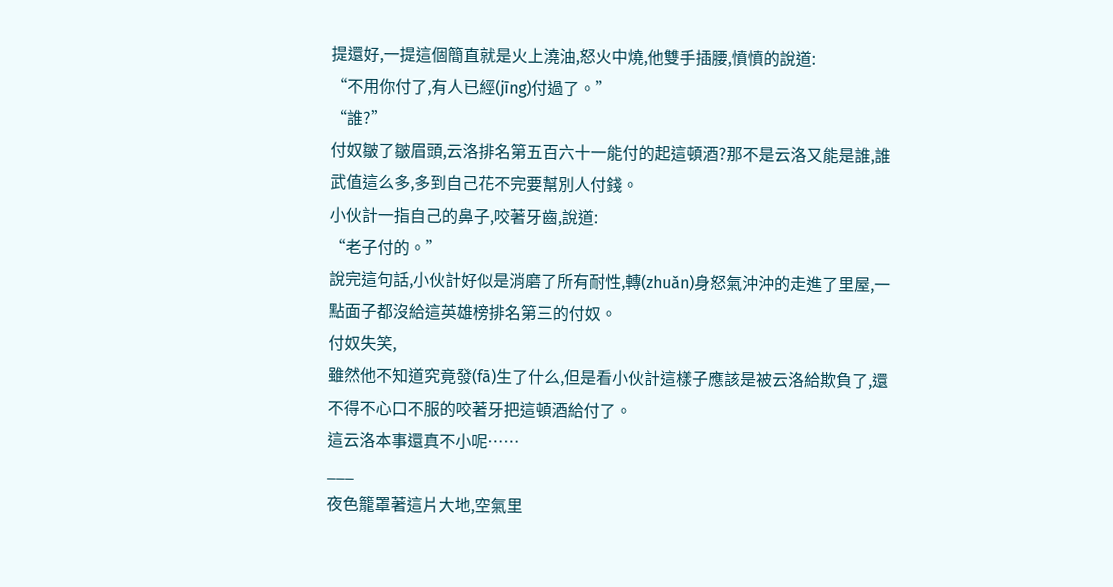提還好,一提這個簡直就是火上澆油,怒火中燒,他雙手插腰,憤憤的說道:
“不用你付了,有人已經(jīng)付過了。”
“誰?”
付奴皺了皺眉頭,云洛排名第五百六十一能付的起這頓酒?那不是云洛又能是誰,誰武值這么多,多到自己花不完要幫別人付錢。
小伙計一指自己的鼻子,咬著牙齒,說道:
“老子付的。”
說完這句話,小伙計好似是消磨了所有耐性,轉(zhuǎn)身怒氣沖沖的走進了里屋,一點面子都沒給這英雄榜排名第三的付奴。
付奴失笑,
雖然他不知道究竟發(fā)生了什么,但是看小伙計這樣子應該是被云洛給欺負了,還不得不心口不服的咬著牙把這頓酒給付了。
這云洛本事還真不小呢……
___
夜色籠罩著這片大地,空氣里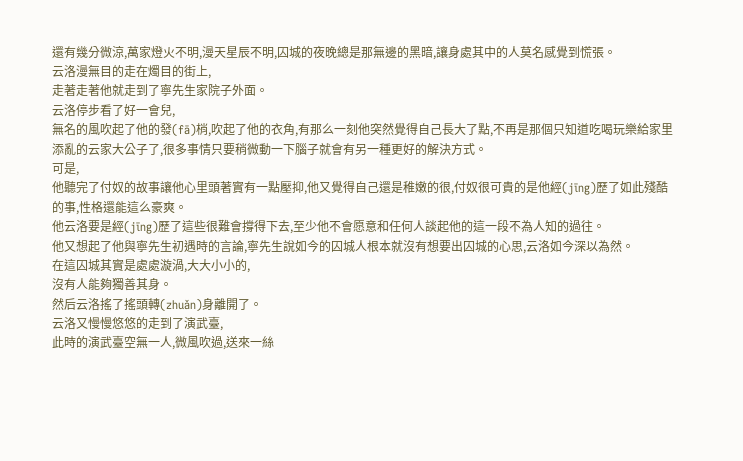還有幾分微涼,萬家燈火不明,漫天星辰不明,囚城的夜晚總是那無邊的黑暗,讓身處其中的人莫名感覺到慌張。
云洛漫無目的走在燭目的街上,
走著走著他就走到了寧先生家院子外面。
云洛停步看了好一會兒,
無名的風吹起了他的發(fā)梢,吹起了他的衣角,有那么一刻他突然覺得自己長大了點,不再是那個只知道吃喝玩樂給家里添亂的云家大公子了,很多事情只要稍微動一下腦子就會有另一種更好的解決方式。
可是,
他聽完了付奴的故事讓他心里頭著實有一點壓抑,他又覺得自己還是稚嫩的很,付奴很可貴的是他經(jīng)歷了如此殘酷的事,性格還能這么豪爽。
他云洛要是經(jīng)歷了這些很難會撐得下去,至少他不會愿意和任何人談起他的這一段不為人知的過往。
他又想起了他與寧先生初遇時的言論,寧先生說如今的囚城人根本就沒有想要出囚城的心思,云洛如今深以為然。
在這囚城其實是處處漩渦,大大小小的,
沒有人能夠獨善其身。
然后云洛搖了搖頭轉(zhuǎn)身離開了。
云洛又慢慢悠悠的走到了演武臺,
此時的演武臺空無一人,微風吹過,送來一絲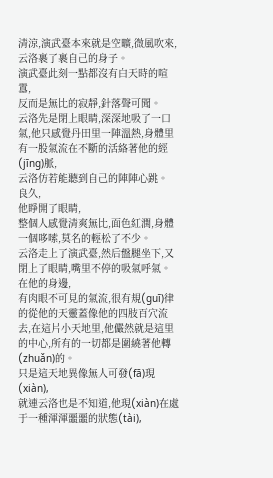清涼,演武臺本來就是空曠,微風吹來,云洛裹了裹自己的身子。
演武臺此刻一點都沒有白天時的喧囂,
反而是無比的寂靜,針落聲可聞。
云洛先是閉上眼睛,深深地吸了一口氣,他只感覺丹田里一陣溫熱,身體里有一股氣流在不斷的活絡著他的經(jīng)脈,
云洛仿若能聽到自己的陣陣心跳。
良久,
他睜開了眼睛,
整個人感覺清爽無比,面色紅潤,身體一個哆嗦,莫名的輕松了不少。
云洛走上了演武臺,然后盤腿坐下,又閉上了眼睛,嘴里不停的吸氣呼氣。
在他的身邊,
有肉眼不可見的氣流,很有規(guī)律的從他的天靈蓋像他的四肢百穴流去,在這片小天地里,他儼然就是這里的中心,所有的一切都是圍繞著他轉(zhuǎn)的。
只是這天地異像無人可發(fā)現(xiàn),
就連云洛也是不知道,他現(xiàn)在處于一種渾渾噩噩的狀態(tài),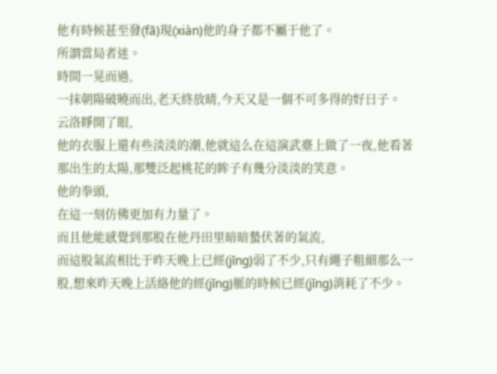他有時候甚至發(fā)現(xiàn)他的身子都不屬于他了。
所謂當局者迷。
時間一晃而過,
一抹朝陽破曉而出,老天終放晴,今天又是一個不可多得的好日子。
云洛睜開了眼,
他的衣服上還有些淡淡的潮,他就這么在這演武臺上做了一夜,他看著那出生的太陽,那雙泛起桃花的眸子有幾分淡淡的笑意。
他的拳頭,
在這一刻仿佛更加有力量了。
而且他能感覺到那股在他丹田里暗暗蟄伏著的氣流,
而這股氣流相比于昨天晚上已經(jīng)弱了不少,只有繩子粗細那么一股,想來昨天晚上活絡他的經(jīng)脈的時候已經(jīng)消耗了不少。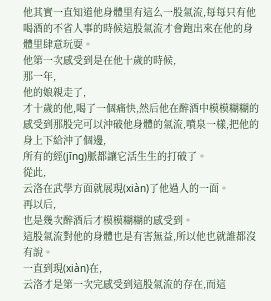他其實一直知道他身體里有這么一股氣流,每每只有他喝酒的不省人事的時候這股氣流才會跑出來在他的身體里肆意玩耍。
他第一次感受到是在他十歲的時候,
那一年,
他的娘親走了,
才十歲的他,喝了一個痛快,然后他在醉酒中模模糊糊的感受到那股完可以沖破他身體的氣流,噴泉一樣,把他的身上下給沖了個邊,
所有的經(jīng)脈都讓它活生生的打破了。
從此,
云洛在武學方面就展現(xiàn)了他過人的一面。
再以后,
也是幾次醉酒后才模模糊糊的感受到。
這股氣流對他的身體也是有害無益,所以他也就誰都沒有說。
一直到現(xiàn)在,
云洛才是第一次完感受到這股氣流的存在,而這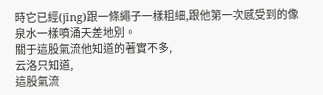時它已經(jīng)跟一條繩子一樣粗細,跟他第一次感受到的像泉水一樣噴涌天差地別。
關于這股氣流他知道的著實不多,
云洛只知道,
這股氣流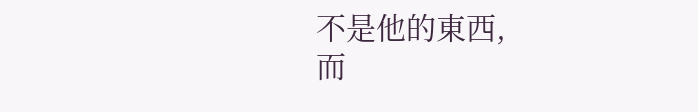不是他的東西,
而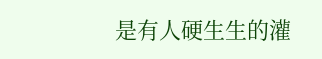是有人硬生生的灌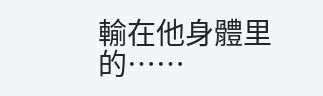輸在他身體里的……